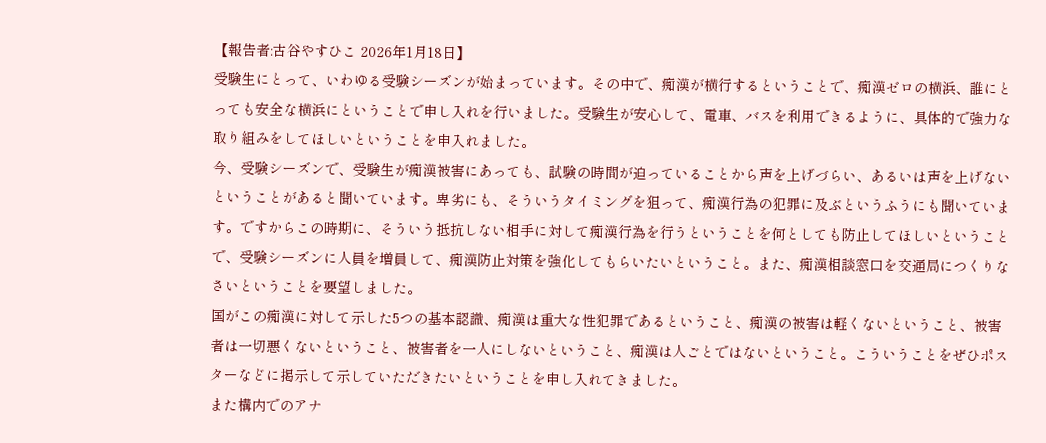【報告者:古谷やすひこ 2026年1月18日】
受験生にとって、いわゆる受験シーズンが始まっています。その中で、痴漢が横行するということで、痴漢ゼロの横浜、誰にとっても安全な横浜にということで申し入れを行いました。受験生が安心して、電車、バスを利用できるように、具体的で強力な取り組みをしてほしいということを申入れました。
今、受験シーズンで、受験生が痴漢被害にあっても、試験の時間が迫っていることから声を上げづらい、あるいは声を上げないということがあると聞いています。卑劣にも、そういうタイミングを狙って、痴漢行為の犯罪に及ぶというふうにも聞いています。ですからこの時期に、そういう抵抗しない相手に対して痴漢行為を行うということを何としても防止してほしいということで、受験シーズンに人員を増員して、痴漢防止対策を強化してもらいたいということ。また、痴漢相談窓口を交通局につくりなさいということを要望しました。
国がこの痴漢に対して示した5つの基本認識、痴漢は重大な性犯罪であるということ、痴漢の被害は軽くないということ、被害者は一切悪くないということ、被害者を一人にしないということ、痴漢は人ごとではないということ。こういうことをぜひポスターなどに掲示して示していただきたいということを申し入れてきました。
また構内でのアナ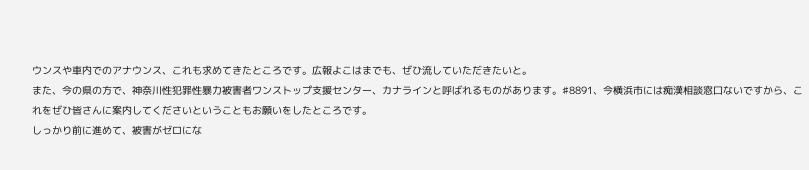ウンスや車内でのアナウンス、これも求めてきたところです。広報よこはまでも、ぜひ流していただきたいと。
また、今の県の方で、神奈川性犯罪性暴力被害者ワンストップ支援センター、カナラインと呼ばれるものがあります。♯8891、今横浜市には痴漢相談窓口ないですから、これをぜひ皆さんに案内してくださいということもお願いをしたところです。
しっかり前に進めて、被害がゼロにな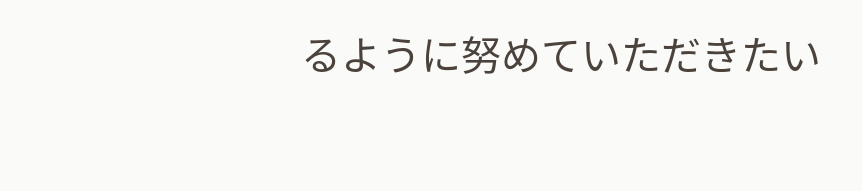るように努めていただきたい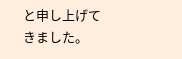と申し上げてきました。